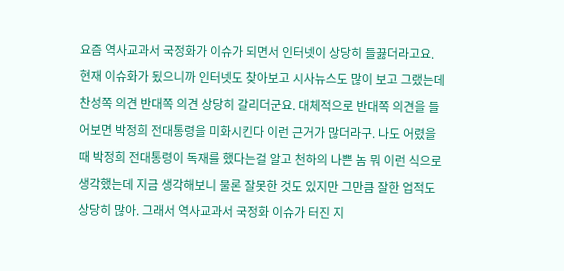요즘 역사교과서 국정화가 이슈가 되면서 인터넷이 상당히 들끓더라고요. 현재 이슈화가 됬으니까 인터넷도 찾아보고 시사뉴스도 많이 보고 그랬는데 찬성쪽 의견 반대쪽 의견 상당히 갈리더군요. 대체적으로 반대쪽 의견을 들어보면 박정희 전대통령을 미화시킨다 이런 근거가 많더라구. 나도 어렸을 때 박정희 전대통령이 독재를 했다는걸 알고 천하의 나쁜 놈 뭐 이런 식으로 생각했는데 지금 생각해보니 물론 잘못한 것도 있지만 그만큼 잘한 업적도 상당히 많아. 그래서 역사교과서 국정화 이슈가 터진 지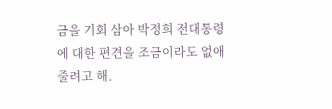금을 기회 삼아 박정희 전대통령에 대한 편견을 조금이라도 없애줄려고 해.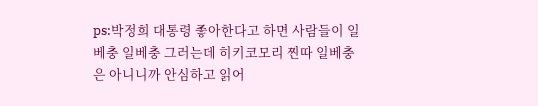ps:박정희 대통령 좋아한다고 하면 사람들이 일베충 일베충 그러는데 히키코모리 찐따 일베충은 아니니까 안심하고 읽어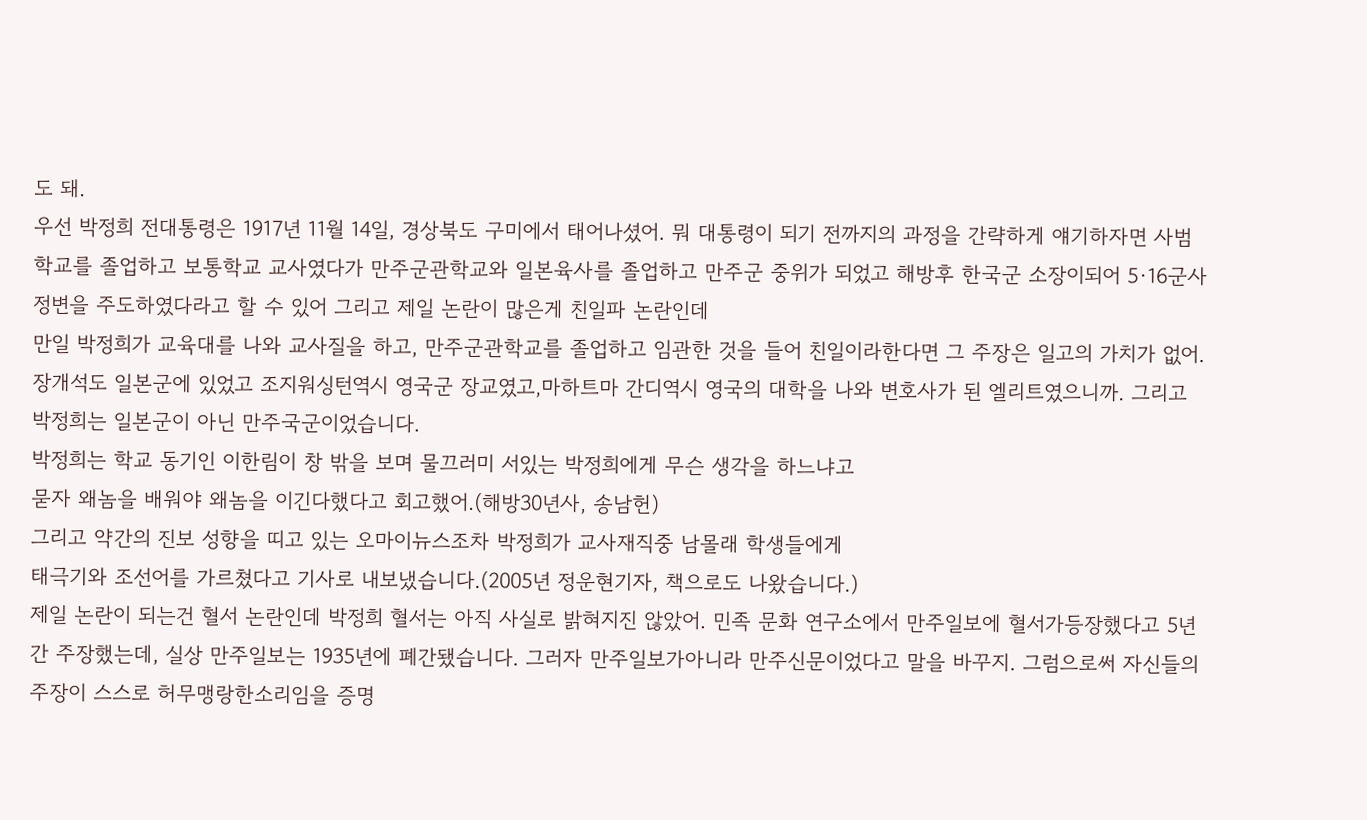도 돼.
우선 박정희 전대통령은 1917년 11월 14일, 경상북도 구미에서 태어나셨어. 뭐 대통령이 되기 전까지의 과정을 간략하게 얘기하자면 사범학교를 졸업하고 보통학교 교사였다가 만주군관학교와 일본육사를 졸업하고 만주군 중위가 되었고 해방후 한국군 소장이되어 5·16군사정변을 주도하였다라고 할 수 있어 그리고 제일 논란이 많은게 친일파 논란인데
만일 박정희가 교육대를 나와 교사질을 하고, 만주군관학교를 졸업하고 임관한 것을 들어 친일이라한다면 그 주장은 일고의 가치가 없어. 장개석도 일본군에 있었고 조지워싱턴역시 영국군 장교였고,마하트마 간디역시 영국의 대학을 나와 변호사가 된 엘리트였으니까. 그리고 박정희는 일본군이 아닌 만주국군이었습니다.
박정희는 학교 동기인 이한림이 창 밖을 보며 물끄러미 서있는 박정희에게 무슨 생각을 하느냐고
묻자 왜놈을 배워야 왜놈을 이긴다했다고 회고했어.(해방30년사, 송남헌)
그리고 약간의 진보 성향을 띠고 있는 오마이뉴스조차 박정희가 교사재직중 남몰래 학생들에게
태극기와 조선어를 가르쳤다고 기사로 내보냈습니다.(2005년 정운현기자, 책으로도 나왔습니다.)
제일 논란이 되는건 혈서 논란인데 박정희 혈서는 아직 사실로 밝혀지진 않았어. 민족 문화 연구소에서 만주일보에 혈서가등장했다고 5년간 주장했는데, 실상 만주일보는 1935년에 폐간됐습니다. 그러자 만주일보가아니라 만주신문이었다고 말을 바꾸지. 그럼으로써 자신들의 주장이 스스로 허무맹랑한소리임을 증명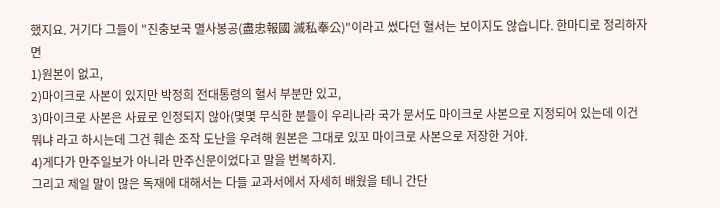했지요. 거기다 그들이 "진충보국 멸사봉공(盡忠報國 滅私奉公)"이라고 썼다던 혈서는 보이지도 않습니다. 한마디로 정리하자면
1)원본이 없고,
2)마이크로 사본이 있지만 박정희 전대통령의 혈서 부분만 있고,
3)마이크로 사본은 사료로 인정되지 않아(몇몇 무식한 분들이 우리나라 국가 문서도 마이크로 사본으로 지정되어 있는데 이건 뭐냐 라고 하시는데 그건 훼손 조작 도난을 우려해 원본은 그대로 있꼬 마이크로 사본으로 저장한 거야.
4)게다가 만주일보가 아니라 만주신문이었다고 말을 번복하지.
그리고 제일 말이 많은 독재에 대해서는 다들 교과서에서 자세히 배웠을 테니 간단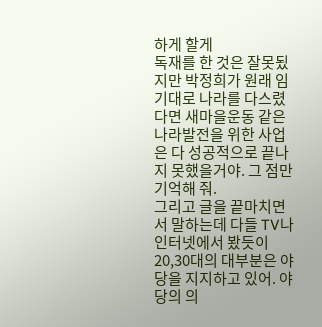하게 할게
독재를 한 것은 잘못됬지만 박정희가 원래 임기대로 나라를 다스렸다면 새마을운동 같은 나라발전을 위한 사업은 다 성공적으로 끝나지 못했을거야. 그 점만 기억해 줘.
그리고 글을 끝마치면서 말하는데 다들 TV나 인터넷에서 봤듯이 20,30대의 대부분은 야당을 지지하고 있어. 야당의 의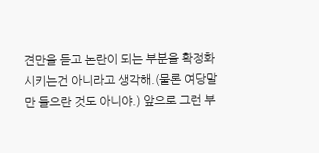견만을 듣고 논란이 되는 부분을 확정화 시키는건 아니라고 생각해.(물론 여당말만 들으란 것도 아니야.) 앞으로 그런 부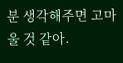분 생각해주면 고마울 것 같아.